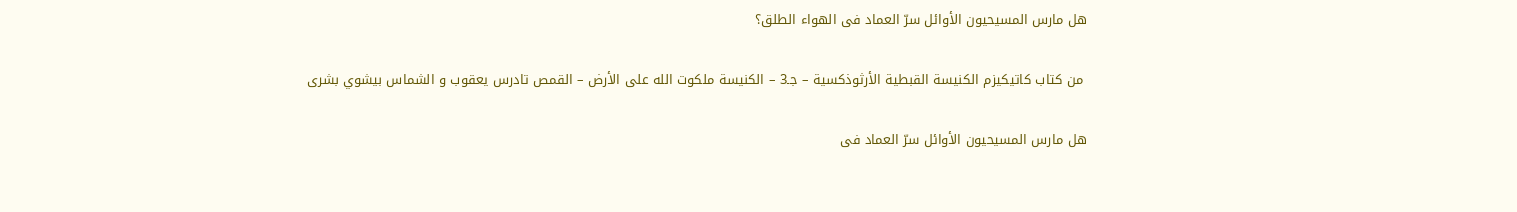هل مارس المسيحيون الأوائل سرّ العماد فى الهواء الطلق؟

 من كتاب كاتيكيزم الكنيسة القبطية الأرثوذكسية – جـ3 – الكنيسة ملكوت الله على الأرض – القمص تادرس يعقوب و الشماس بيشوي بشرى

هل مارس المسيحيون الأوائل سرّ العماد فى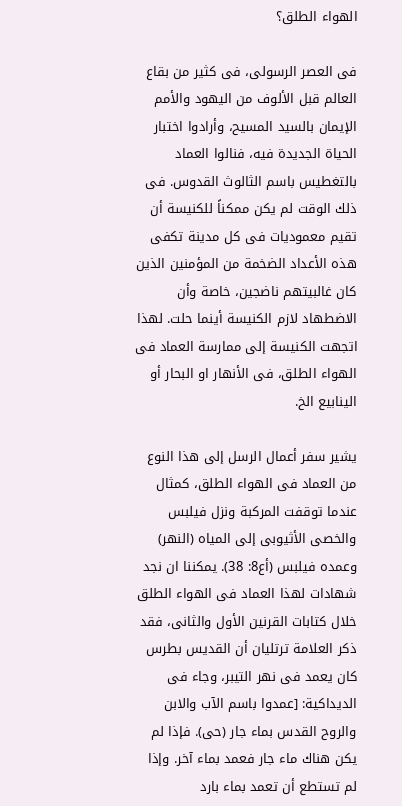الهواء الطلق؟

فى العصر الرسولى، فى كثير من بقاع العالم قبل الألوف من اليهود والأمم الإيمان بالسيد المسيح، وأرادوا اختبار الحياة الجديدة فيه، فنالوا العماد بالتغطيس باسم الثالوث القدوس. فى ذلك الوقت لم يكن ممكناً للكنيسة أن تقيم معموديات فى كل مدينة تكفى هذه الأعداد الضخمة من المؤمنين الذين كان غالبيتهم ناضجين، خاصة وأن الاضطهاد لازم الكنيسة أينما حلت. لهذا اتجهت الكنيسة إلى ممارسة العماد فى الهواء الطلق، فى الأنهار او البحار أو الينابيع الخ.

يشير سفر أعمال الرسل إلى هذا النوع من العماد فى الهواء الطلق، كمثال عندما توقفت المركبة ونزل فيلبس والخصى الأثيوبى إلى المياه (النهر) وعمده فيلبس (أع8: 38). يمكننا ان نجد شهادات لهذا العماد فى الهواء الطلق خلال كتابات القرنين الأول والثانى، فقد ذكر العلامة ترتليان أن القديس بطرس كان يعمد فى نهر التيبر، وجاء فى الديداكية: [عمدوا باسم الآب والابن والروح القدس بماء جار (حى). فإذا لم يكن هناك ماء جار فعمد بماء آخر. وإذا لم تستطع أن تعمد بماء بارد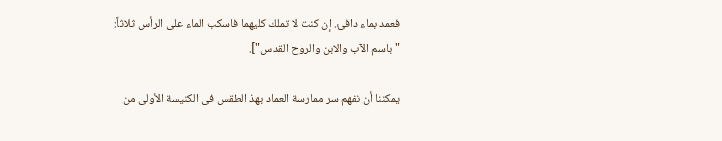فعمد بماء دافئ. إن كنت لا تملك كليهما فاسكب الماء على الرأس ثلاثاً: "باسم الآب والابن والروح القدس"].

يمكننا أن نفهم سر ممارسة العماد بهذ الطقس فى الكنيسة الأولى من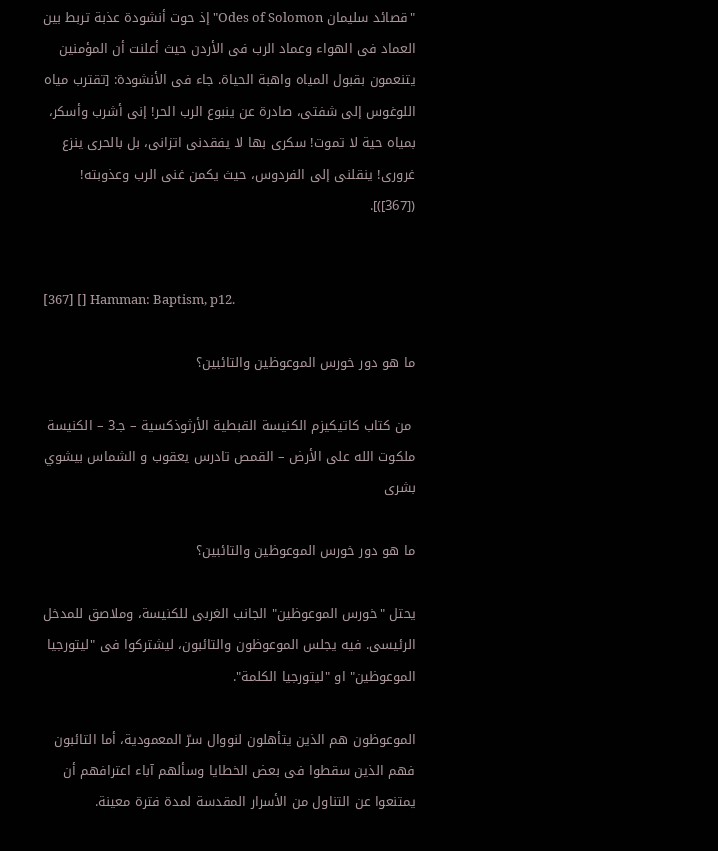"قصائد سليمان Odes of Solomon" إذ حوت أنشودة عذبة تربط بين العماد فى الهواء وعماد الرب فى الأردن حيث أعلنت أن المؤمنين يتنعمون بقبول المياه واهبة الحياة. جاء فى الأنشودة: [تقترب مياه اللوغوس إلى شفتى، صادرة عن ينبوع الرب الحر! إنى أشرب وأسكر، بمياه حية لا تموت! سكرى بها لا يفقدنى اتزانى، بل بالحرى ينزع غرورى! ينقلنى إلى الفردوس، حيث يكمن غنى الرب وعذوبته! ([367])].


[367] [] Hamman: Baptism, p12.

ما هو دور خورس الموعوظين والتائبين؟

 من كتاب كاتيكيزم الكنيسة القبطية الأرثوذكسية – جـ3 – الكنيسة ملكوت الله على الأرض – القمص تادرس يعقوب و الشماس بيشوي بشرى

ما هو دور خورس الموعوظين والتائبين؟

يحتل "خورس الموعوظين" الجانب الغربى للكنيسة، وملاصق للمدخل الرئيسى. فيه يجلس الموعوظون والتائبون، ليشتركوا فى "ليتورجيا الموعوظين" او "ليتورجيا الكلمة".

الموعوظون هم الذين يتأهلون لنووال سرّ المعمودية، أما التائبون فهم الذين سقطوا فى بعض الخطايا وسألهم آباء اعترافهم أن يمتنعوا عن التناول من الأسرار المقدسة لمدة فترة معينة.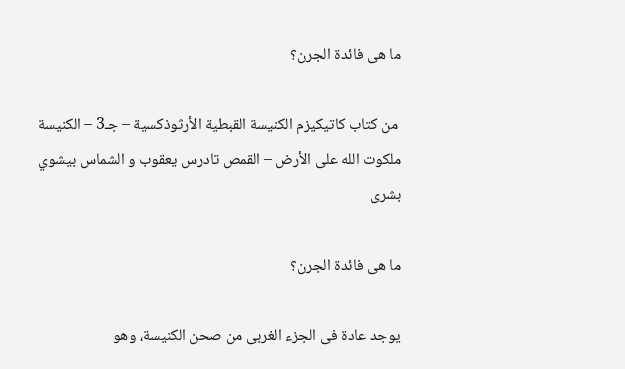ما هى فائدة الجرن؟

 من كتاب كاتيكيزم الكنيسة القبطية الأرثوذكسية – جـ3 – الكنيسة ملكوت الله على الأرض – القمص تادرس يعقوب و الشماس بيشوي بشرى

ما هى فائدة الجرن؟

يوجد عادة فى الجزء الغربى من صحن الكنيسة، وهو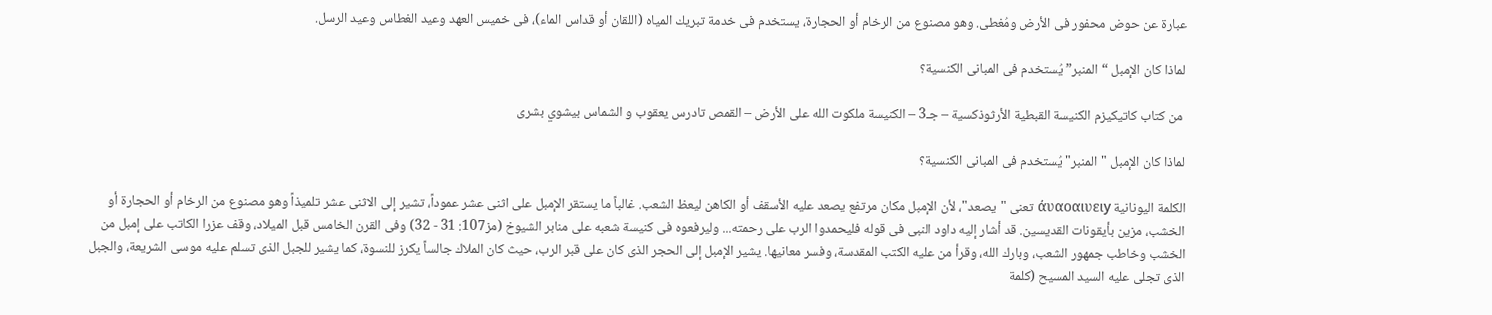عبارة عن حوض محفور فى الأرض ومُغطى. وهو مصنوع من الرخام أو الحجارة، يستخدم فى خدمة تبريك المياه (اللقان أو قداس الماء)، فى خميس العهد وعيد الغطاس وعيد الرسل.

لماذا كان الإمبل “المنبر” يُستخدم فى المبانى الكنسية؟

 من كتاب كاتيكيزم الكنيسة القبطية الأرثوذكسية – جـ3 – الكنيسة ملكوت الله على الأرض – القمص تادرس يعقوب و الشماس بيشوي بشرى

لماذا كان الإمبل "المنبر" يُستخدم فى المبانى الكنسية؟

الكلمة اليونانية άυαοαιυειу تعنى "يصعد"، لأن الإمبل مكان مرتفع يصعد عليه الأسقف أو الكاهن ليعظ الشعب. غالباً ما يستقر الإمبل على اثنى عشر عموداً، تشير إلى الاثنى عشر تلميذاً وهو مصنوع من الرخام أو الحجارة أو الخشب، مزين بأيقونات القديسين. قد أشار إليه داود النبى فى قوله فليحمدوا الرب على رحمته... وليرفعوه فى كنيسة شعبه على منابر الشيوخ (مز107: 31 - 32) وفى القرن الخامس قبل الميلاد، وقف عزرا الكاتب على إمبل من الخشب وخاطب جمهور الشعب، وبارك الله، وقرأ من عليه الكتب المقدسة، وفسر معانيها. يشير الإمبل إلى الحجر الذى كان على قبر الرب، حيث كان الملاك جالساً يكرز للنسوة، كما يشير للجبل الذى تسلم عليه موسى الشريعة، والجبل الذى تجلى عليه السيد المسيح (كلمة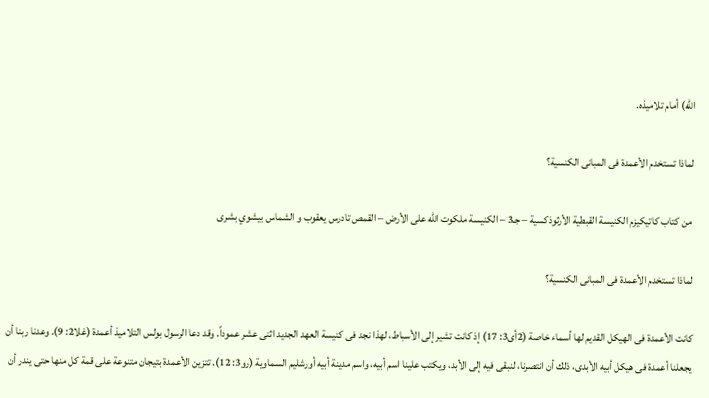الله) أمام تلاميذه.

لماذا تستخدم الأعمدة فى المبانى الكنسية؟

 من كتاب كاتيكيزم الكنيسة القبطية الأرثوذكسية – جـ3 – الكنيسة ملكوت الله على الأرض – القمص تادرس يعقوب و الشماس بيشوي بشرى

لماذا تستخدم الأعمدة فى المبانى الكنسية؟

كانت الأعمدة فى الهيكل القديم لها أسماء خاصة (2أى3: 17) إذ كانت تشير إلى الأسباط، لهذا نجد فى كنيسة العهد الجديد اثنى عشر عموداً. وقد دعا الرسول بولس التلاميذ أعمدة (غلا2: 9). وعدنا ربنا أن يجعلنا أعمدة فى هيكل أبيه الأبدى، ذلك أن انتصرنا، لنبقى فيه إلى الأبد، ويكتب علينا اسم أبيه، واسم مدينة أبيه أورشليم السماوية (رو3: 12). تتزين الأعمدة بتيجان متنوعة على قمة كل منها حتى يندر أن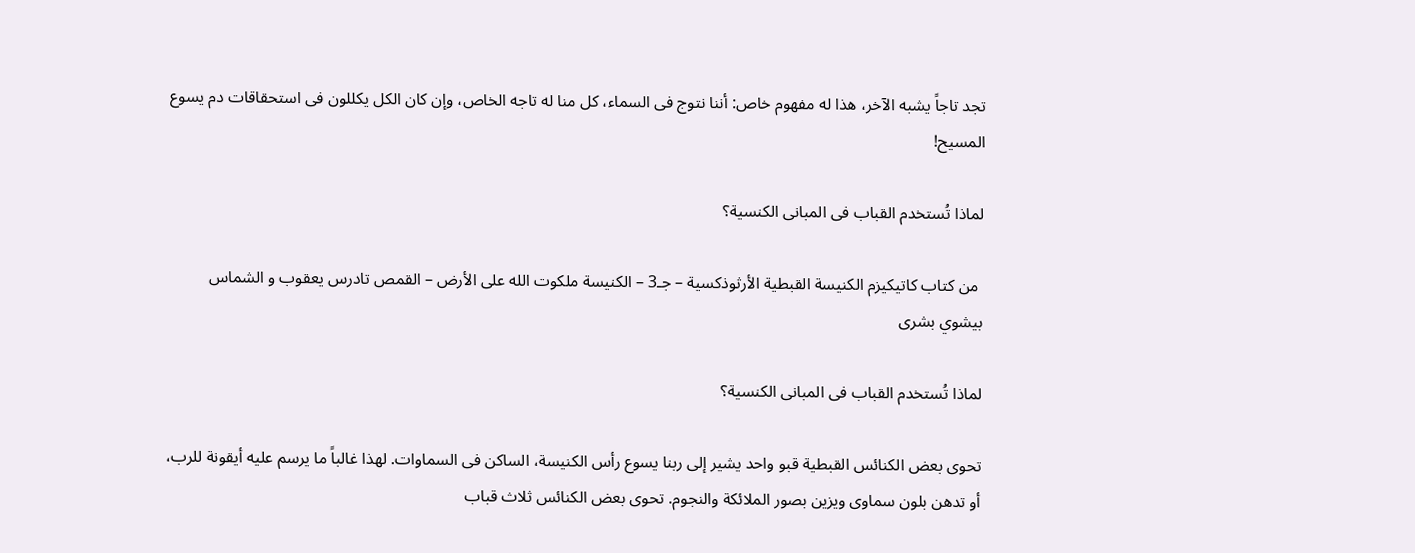تجد تاجاً يشبه الآخر، هذا له مفهوم خاص: أننا نتوج فى السماء، كل منا له تاجه الخاص، وإن كان الكل يكللون فى استحقاقات دم يسوع المسيح!

لماذا تُستخدم القباب فى المبانى الكنسية؟

 من كتاب كاتيكيزم الكنيسة القبطية الأرثوذكسية – جـ3 – الكنيسة ملكوت الله على الأرض – القمص تادرس يعقوب و الشماس بيشوي بشرى

لماذا تُستخدم القباب فى المبانى الكنسية؟

تحوى بعض الكنائس القبطية قبو واحد يشير إلى ربنا يسوع رأس الكنيسة، الساكن فى السماوات. لهذا غالباً ما يرسم عليه أيقونة للرب، أو تدهن بلون سماوى ويزين بصور الملائكة والنجوم. تحوى بعض الكنائس ثلاث قباب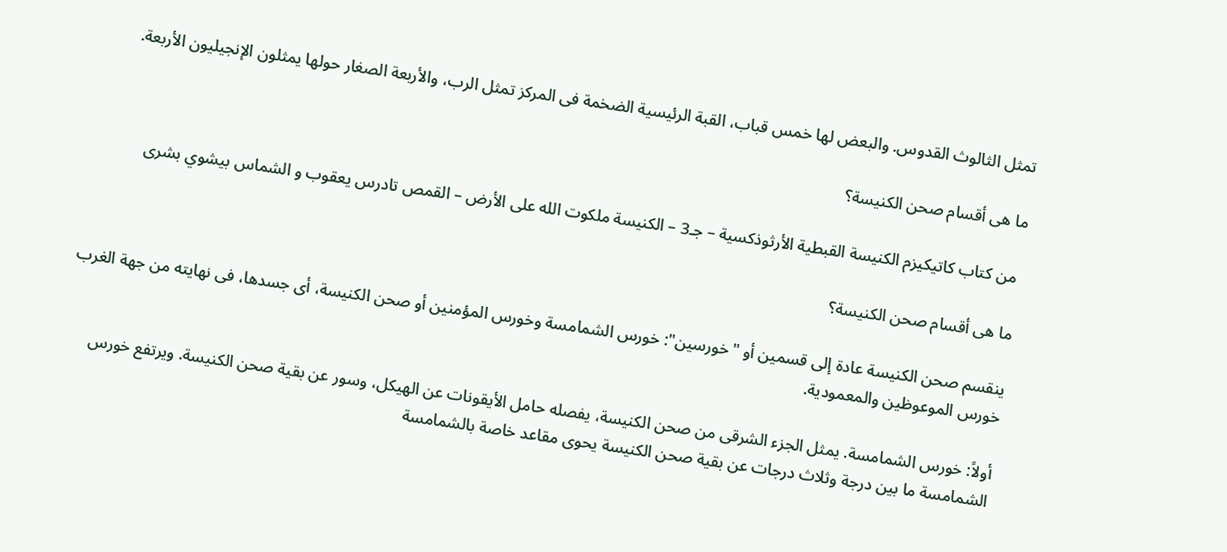تمثل الثالوث القدوس. والبعض لها خمس قباب، القبة الرئيسية الضخمة فى المركز تمثل الرب، والأربعة الصغار حولها يمثلون الإنجيليون الأربعة.

ما هى أقسام صحن الكنيسة؟

 من كتاب كاتيكيزم الكنيسة القبطية الأرثوذكسية – جـ3 – الكنيسة ملكوت الله على الأرض – القمص تادرس يعقوب و الشماس بيشوي بشرى

ما هى أقسام صحن الكنيسة؟

ينقسم صحن الكنيسة عادة إلى قسمين أو "خورسين": خورس الشمامسة وخورس المؤمنين أو صحن الكنيسة، أى جسدها، فى نهايته من جهة الغرب خورس الموعوظين والمعمودية.

أولاً: خورس الشمامسة. يمثل الجزء الشرقى من صحن الكنيسة، يفصله حامل الأيقونات عن الهيكل، وسور عن بقية صحن الكنيسة. ويرتفع خورس الشمامسة ما بين درجة وثلاث درجات عن بقية صحن الكنيسة يحوى مقاعد خاصة بالشمامسة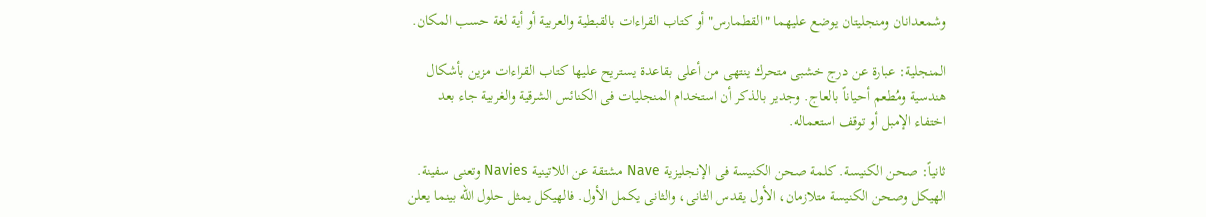وشمعدانان ومنجليتان يوضع عليهما "القطمارس" أو كتاب القراءات بالقبطية والعربية أو أية لغة حسب المكان.

المنجلية: عبارة عن درج خشبى متحرك ينتهى من أعلى بقاعدة يستريح عليها كتاب القراءات مزين بأشكال هندسية ومُطعم أحياناً بالعاج. وجدير بالذكر أن استخدام المنجليات فى الكنائس الشرقية والغربية جاء بعد اختفاء الإمبل أو توقف استعماله.

ثانياً: صحن الكنيسة. كلمة صحن الكنيسة فى الإنجليزية Nave مشتقة عن اللاتينية Navies وتعنى سفينة. الهيكل وصحن الكنيسة متلازمان، الأول يقدس الثانى، والثانى يكمل الأول. فالهيكل يمثل حلول الله بينما يعلن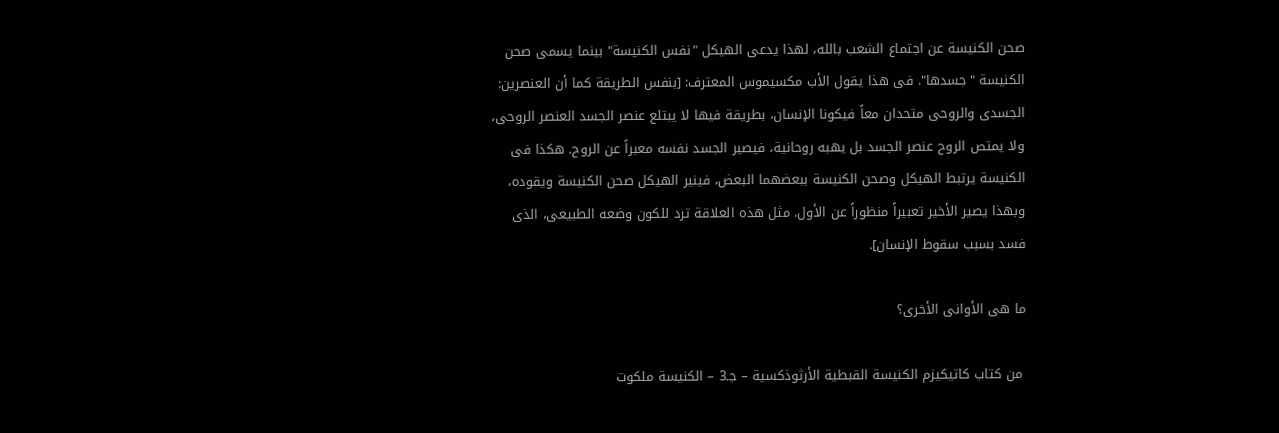صحن الكنيسة عن اجتماع الشعب بالله، لهذا يدعى الهيكل "نفس الكنيسة" بينما يسمى صحن الكنيسة "جسدها". فى هذا يقول الأب مكسيموس المعترف: [بنفس الطريقة كما أن العنصرين: الجسدى والروحى متحدان معاً فيكونا الإنسان، بطريقة فيها لا يبتلع عنصر الجسد العنصر الروحى، ولا يمتص الروح عنصر الجسد بل يهبه روحانية، فيصير الجسد نفسه معبراً عن الروح. هكذا فى الكنيسة يرتبط الهيكل وصحن الكنيسة ببعضهما البعض، فينير الهيكل صحن الكنيسة ويقوده، وبهذا يصير الأخير تعبيراً منظوراً عن الأول. مثل هذه العلاقة ترد للكون وضعه الطبيعى، الذى فسد بسبب سقوط الإنسان].

ما هى الأوانى الأخرى؟

 من كتاب كاتيكيزم الكنيسة القبطية الأرثوذكسية – جـ3 – الكنيسة ملكوت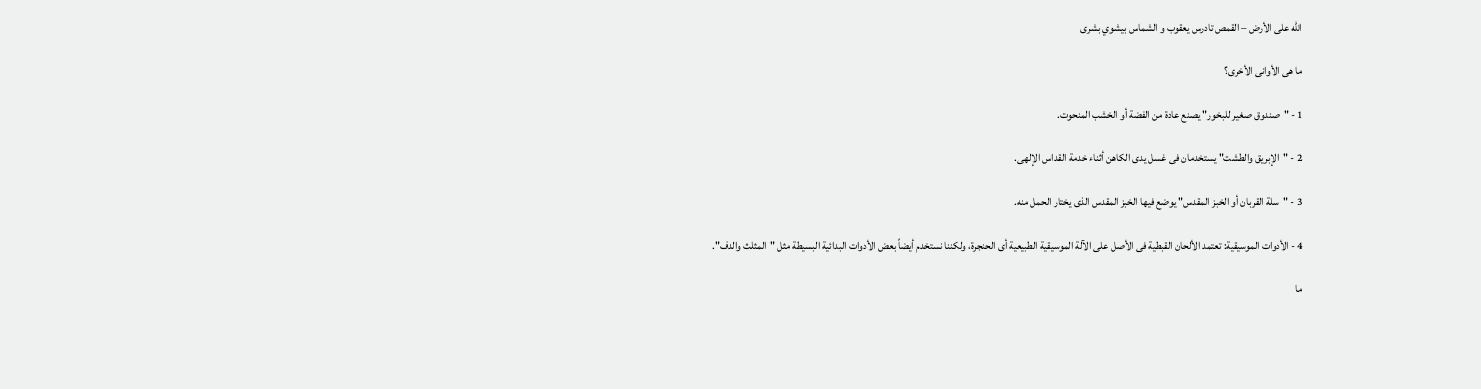الله على الأرض – القمص تادرس يعقوب و الشماس بيشوي بشرى

ما هى الأوانى الأخرى؟

1 - "صندوق صغير للبخور" يصنع عادة من الفضة أو الخشب المنحوت.

2 - "الإبريق والطشت" يستخدمان فى غسل يدى الكاهن أثناء خدمة القداس الإلهى.

3 - "سلة القربان أو الخبز المقدس" يوضع فيها الخبز المقدس الذى يختار الحمل منه.

4 - الأدوات الموسيقية: تعتمد الألحان القبطية فى الأصل على الآلة الموسيقية الطبيعية أى الحنجرة، ولكننا نستخدم أيضاً بعض الأدوات البدائية البسيطة مثل "المثلث والدف".

ما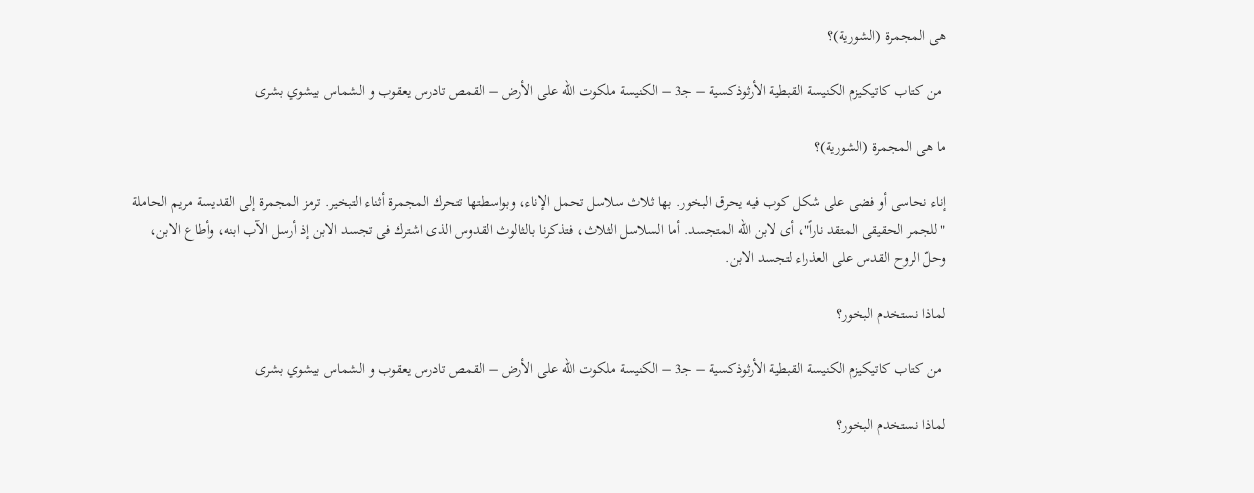هى المجمرة (الشورية)؟

 من كتاب كاتيكيزم الكنيسة القبطية الأرثوذكسية – جـ3 – الكنيسة ملكوت الله على الأرض – القمص تادرس يعقوب و الشماس بيشوي بشرى

ما هى المجمرة (الشورية)؟

إناء نحاسى أو فضى على شكل كوب فيه يحرق البخور. بها ثلاث سلاسل تحمل الإناء، وبواسطتها تتحرك المجمرة أثناء التبخير. ترمز المجمرة إلى القديسة مريم الحاملة "للجمر الحقيقى المتقد ناراً"، أى لابن الله المتجسد. أما السلاسل الثلاث، فتذكرنا بالثالوث القدوس الذى اشترك فى تجسد الابن إذ أرسل الآب ابنه، وأطاع الابن، وحلّ الروح القدس على العذراء لتجسد الابن.

لماذا نستخدم البخور؟

 من كتاب كاتيكيزم الكنيسة القبطية الأرثوذكسية – جـ3 – الكنيسة ملكوت الله على الأرض – القمص تادرس يعقوب و الشماس بيشوي بشرى

لماذا نستخدم البخور؟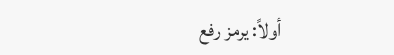أولاً: يرمز رفع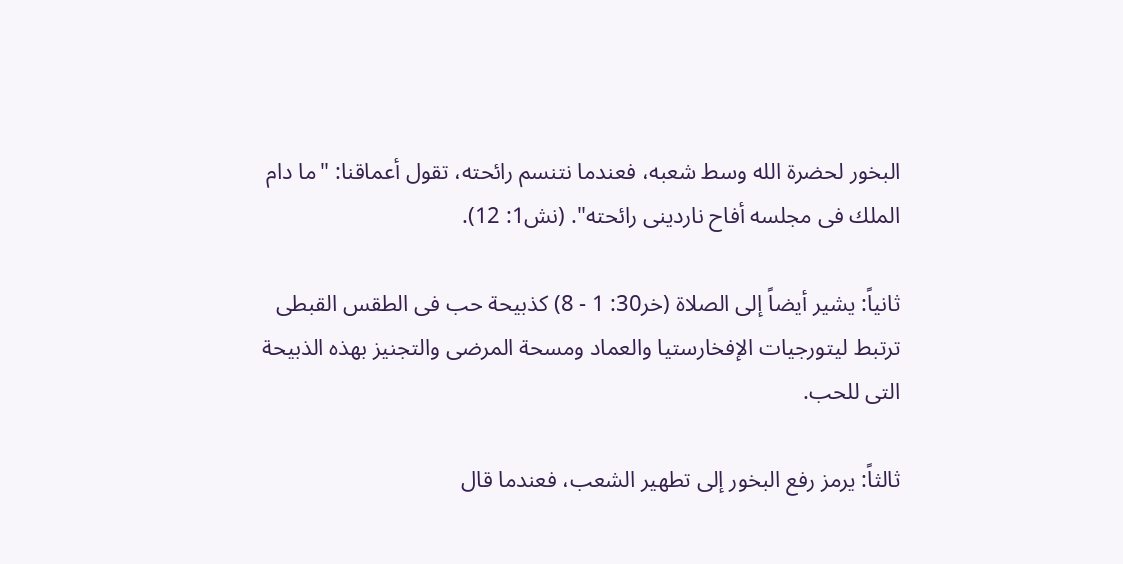البخور لحضرة الله وسط شعبه، فعندما نتنسم رائحته، تقول أعماقنا: "ما دام الملك فى مجلسه أفاح ناردينى رائحته". (نش1: 12).

ثانياً: يشير أيضاً إلى الصلاة (خر30: 1 - 8) كذبيحة حب فى الطقس القبطى ترتبط ليتورجيات الإفخارستيا والعماد ومسحة المرضى والتجنيز بهذه الذبيحة التى للحب.

ثالثاً: يرمز رفع البخور إلى تطهير الشعب، فعندما قال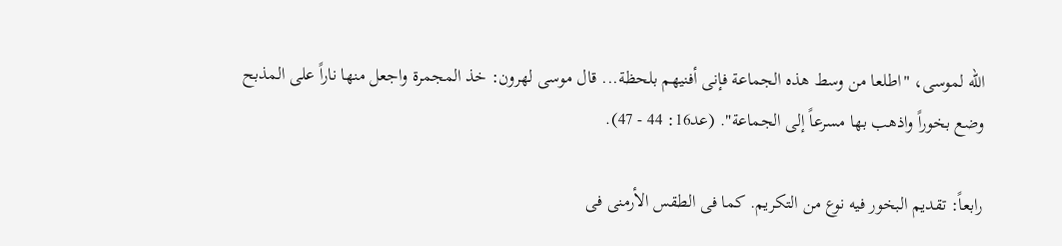الله لموسى، "اطلعا من وسط هذه الجماعة فإنى أفنيهم بلحظة... قال موسى لهرون: خذ المجمرة واجعل منها ناراً على المذبح وضع بخوراً واذهب بها مسرعاً إلى الجماعة". (عد16: 44 - 47).

رابعاً: تقديم البخور فيه نوع من التكريم. كما فى الطقس الأرمنى فى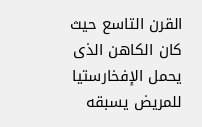القرن التاسع حيث كان الكاهن الذى يحمل الإفخارستيا للمريض يسبقه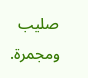صليب ومجمرة.